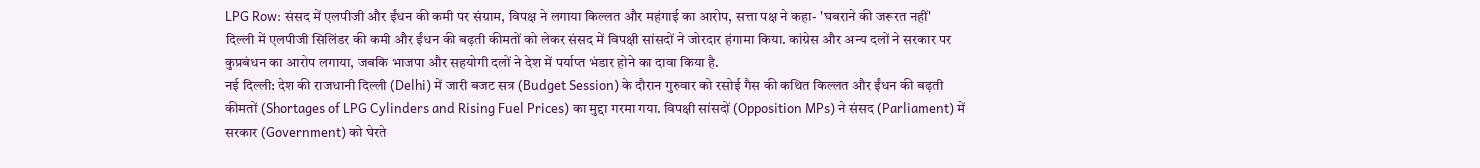LPG Row: संसद में एलपीजी और ईंधन की कमी पर संग्राम, विपक्ष ने लगाया किल्लत और महंगाई का आरोप, सत्ता पक्ष ने कहा- 'घबराने की जरूरत नहीं'
दिल्ली में एलपीजी सिलिंडर की कमी और ईंधन की बढ़ती कीमतों को लेकर संसद में विपक्षी सांसदों ने जोरदार हंगामा किया. कांग्रेस और अन्य दलों ने सरकार पर कुप्रबंधन का आरोप लगाया, जबकि भाजपा और सहयोगी दलों ने देश में पर्याप्त भंडार होने का दावा किया है.
नई दिल्ली: देश की राजधानी दिल्ली (Delhi) में जारी बजट सत्र (Budget Session) के दौरान गुरुवार को रसोई गैस की कथित किल्लत और ईंधन की बढ़ती कीमतों (Shortages of LPG Cylinders and Rising Fuel Prices) का मुद्दा गरमा गया. विपक्षी सांसदों (Opposition MPs) ने संसद (Parliament) में सरकार (Government) को घेरते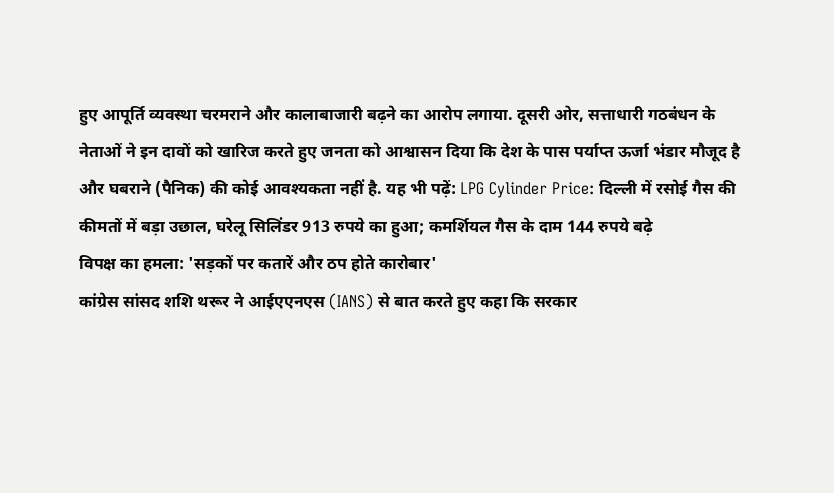हुए आपूर्ति व्यवस्था चरमराने और कालाबाजारी बढ़ने का आरोप लगाया. दूसरी ओर, सत्ताधारी गठबंधन के नेताओं ने इन दावों को खारिज करते हुए जनता को आश्वासन दिया कि देश के पास पर्याप्त ऊर्जा भंडार मौजूद है और घबराने (पैनिक) की कोई आवश्यकता नहीं है. यह भी पढ़ें: LPG Cylinder Price: दिल्ली में रसोई गैस की कीमतों में बड़ा उछाल, घरेलू सिलिंडर 913 रुपये का हुआ; कमर्शियल गैस के दाम 144 रुपये बढ़े
विपक्ष का हमला: 'सड़कों पर कतारें और ठप होते कारोबार'
कांग्रेस सांसद शशि थरूर ने आईएएनएस (IANS) से बात करते हुए कहा कि सरकार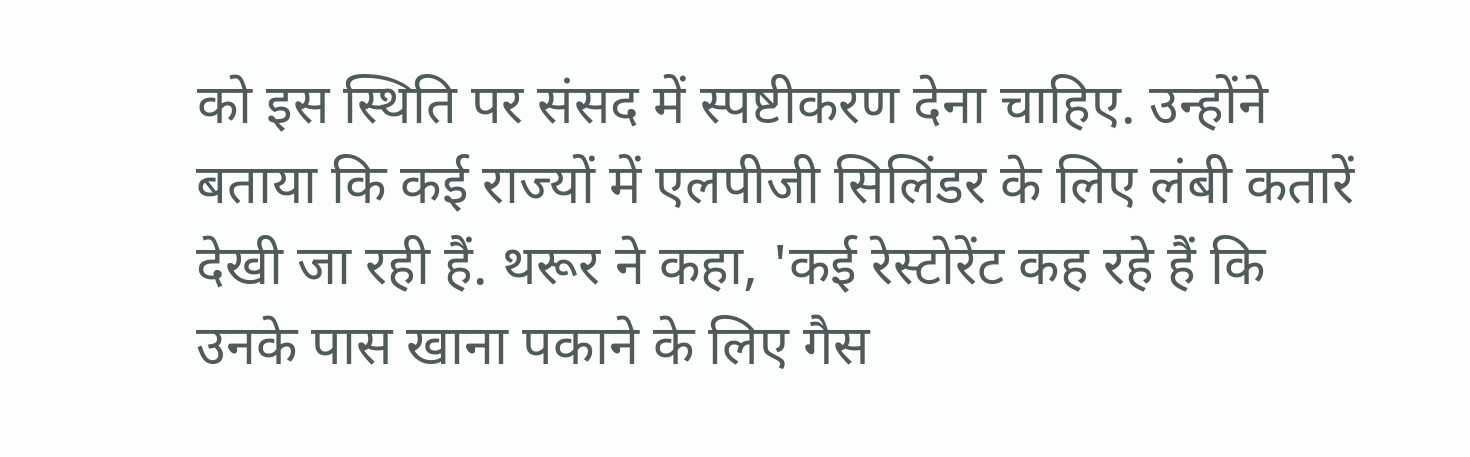को इस स्थिति पर संसद में स्पष्टीकरण देना चाहिए. उन्होंने बताया कि कई राज्यों में एलपीजी सिलिंडर के लिए लंबी कतारें देखी जा रही हैं. थरूर ने कहा, 'कई रेस्टोरेंट कह रहे हैं कि उनके पास खाना पकाने के लिए गैस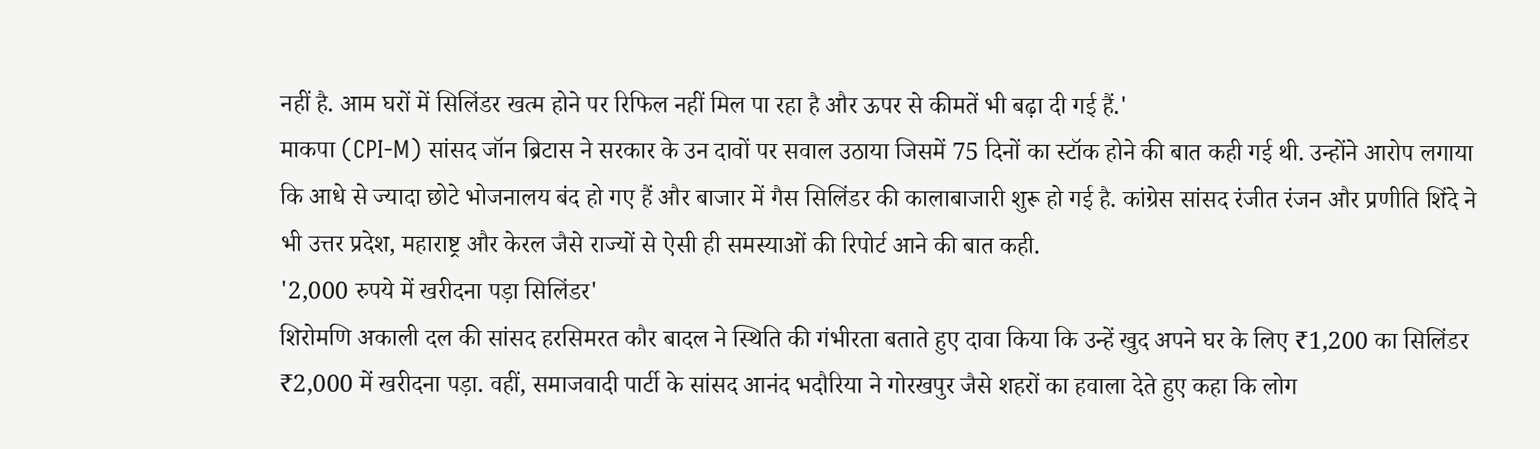नहीं है. आम घरों में सिलिंडर खत्म होने पर रिफिल नहीं मिल पा रहा है और ऊपर से कीमतें भी बढ़ा दी गई हैं.'
माकपा (CPI-M) सांसद जॉन ब्रिटास ने सरकार के उन दावों पर सवाल उठाया जिसमें 75 दिनों का स्टॉक होने की बात कही गई थी. उन्होंने आरोप लगाया कि आधे से ज्यादा छोटे भोजनालय बंद हो गए हैं और बाजार में गैस सिलिंडर की कालाबाजारी शुरू हो गई है. कांग्रेस सांसद रंजीत रंजन और प्रणीति शिंदे ने भी उत्तर प्रदेश, महाराष्ट्र और केरल जैसे राज्यों से ऐसी ही समस्याओं की रिपोर्ट आने की बात कही.
'2,000 रुपये में खरीदना पड़ा सिलिंडर'
शिरोमणि अकाली दल की सांसद हरसिमरत कौर बादल ने स्थिति की गंभीरता बताते हुए दावा किया कि उन्हें खुद अपने घर के लिए ₹1,200 का सिलिंडर ₹2,000 में खरीदना पड़ा. वहीं, समाजवादी पार्टी के सांसद आनंद भदौरिया ने गोरखपुर जैसे शहरों का हवाला देते हुए कहा कि लोग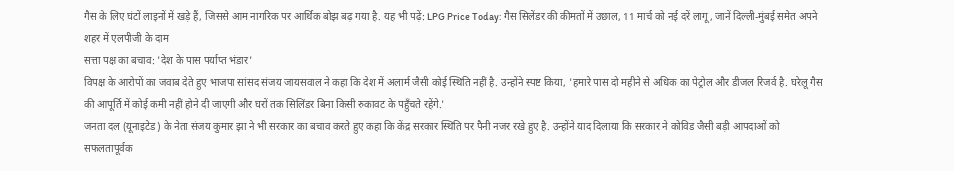गैस के लिए घंटों लाइनों में खड़े हैं, जिससे आम नागरिक पर आर्थिक बोझ बढ़ गया है. यह भी पढ़ें: LPG Price Today: गैस सिलेंडर की कीमतों में उछाल, 11 मार्च को नई दरें लागू, जानें दिल्ली-मुंबई समेत अपने शहर में एलपीजी के दाम
सत्ता पक्ष का बचाव: 'देश के पास पर्याप्त भंडार'
विपक्ष के आरोपों का जवाब देते हुए भाजपा सांसद संजय जायसवाल ने कहा कि देश में अलार्म जैसी कोई स्थिति नहीं है. उन्होंने स्पष्ट किया, 'हमारे पास दो महीने से अधिक का पेट्रोल और डीजल रिजर्व है. घरेलू गैस की आपूर्ति में कोई कमी नहीं होने दी जाएगी और घरों तक सिलिंडर बिना किसी रुकावट के पहुँचते रहेंगे.'
जनता दल (यूनाइटेड) के नेता संजय कुमार झा ने भी सरकार का बचाव करते हुए कहा कि केंद्र सरकार स्थिति पर पैनी नजर रखे हुए है. उन्होंने याद दिलाया कि सरकार ने कोविड जैसी बड़ी आपदाओं को सफलतापूर्वक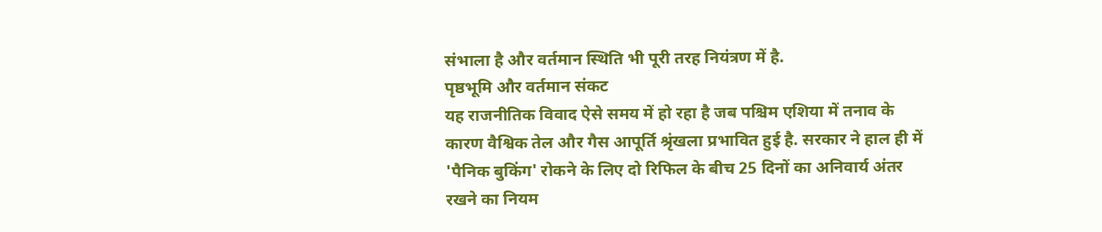संभाला है और वर्तमान स्थिति भी पूरी तरह नियंत्रण में है.
पृष्ठभूमि और वर्तमान संकट
यह राजनीतिक विवाद ऐसे समय में हो रहा है जब पश्चिम एशिया में तनाव के कारण वैश्विक तेल और गैस आपूर्ति श्रृंखला प्रभावित हुई है. सरकार ने हाल ही में 'पैनिक बुकिंग' रोकने के लिए दो रिफिल के बीच 25 दिनों का अनिवार्य अंतर रखने का नियम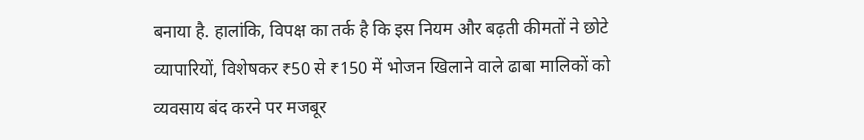बनाया है. हालांकि, विपक्ष का तर्क है कि इस नियम और बढ़ती कीमतों ने छोटे व्यापारियों, विशेषकर ₹50 से ₹150 में भोजन खिलाने वाले ढाबा मालिकों को व्यवसाय बंद करने पर मजबूर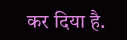कर दिया है.